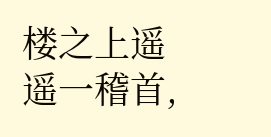楼之上遥遥一稽首,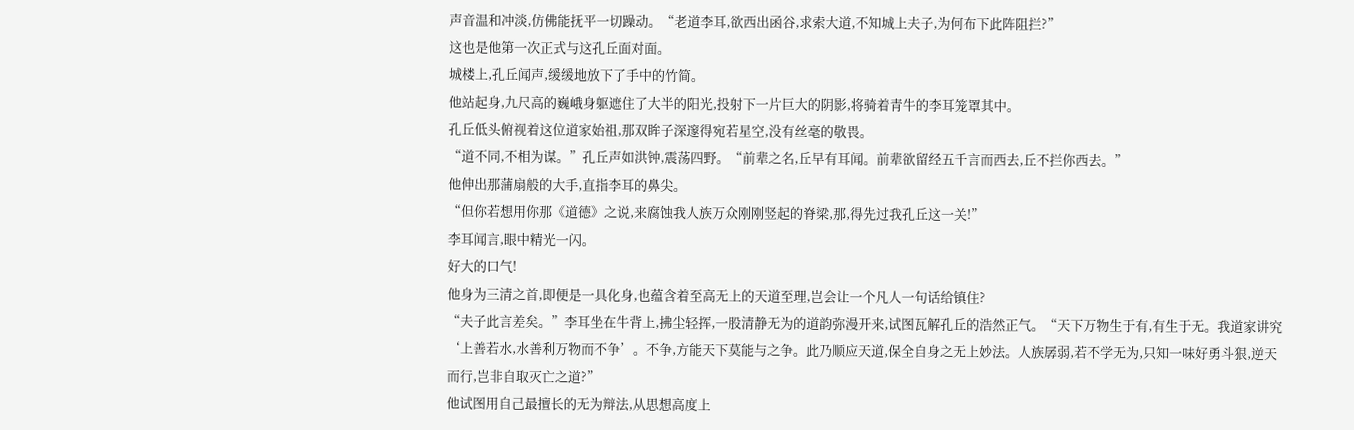声音温和冲淡,仿佛能抚平一切躁动。“老道李耳,欲西出函谷,求索大道,不知城上夫子,为何布下此阵阻拦?”
这也是他第一次正式与这孔丘面对面。
城楼上,孔丘闻声,缓缓地放下了手中的竹简。
他站起身,九尺高的巍峨身躯遮住了大半的阳光,投射下一片巨大的阴影,将骑着青牛的李耳笼罩其中。
孔丘低头俯视着这位道家始祖,那双眸子深邃得宛若星空,没有丝毫的敬畏。
“道不同,不相为谋。”孔丘声如洪钟,震荡四野。“前辈之名,丘早有耳闻。前辈欲留经五千言而西去,丘不拦你西去。”
他伸出那蒲扇般的大手,直指李耳的鼻尖。
“但你若想用你那《道德》之说,来腐蚀我人族万众刚刚竖起的脊梁,那,得先过我孔丘这一关!”
李耳闻言,眼中精光一闪。
好大的口气!
他身为三清之首,即便是一具化身,也蕴含着至高无上的天道至理,岂会让一个凡人一句话给镇住?
“夫子此言差矣。”李耳坐在牛背上,拂尘轻挥,一股清静无为的道韵弥漫开来,试图瓦解孔丘的浩然正气。“天下万物生于有,有生于无。我道家讲究‘上善若水,水善利万物而不争’。不争,方能天下莫能与之争。此乃顺应天道,保全自身之无上妙法。人族孱弱,若不学无为,只知一味好勇斗狠,逆天而行,岂非自取灭亡之道?”
他试图用自己最擅长的无为辩法,从思想高度上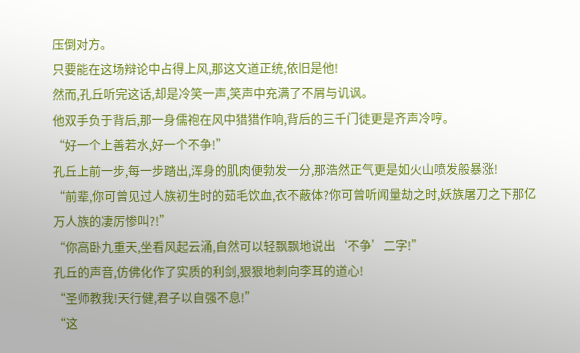压倒对方。
只要能在这场辩论中占得上风,那这文道正统,依旧是他!
然而,孔丘听完这话,却是冷笑一声,笑声中充满了不屑与讥讽。
他双手负于背后,那一身儒袍在风中猎猎作响,背后的三千门徒更是齐声冷哼。
“好一个上善若水,好一个不争!”
孔丘上前一步,每一步踏出,浑身的肌肉便勃发一分,那浩然正气更是如火山喷发般暴涨!
“前辈,你可曾见过人族初生时的茹毛饮血,衣不蔽体?你可曾听闻量劫之时,妖族屠刀之下那亿万人族的凄厉惨叫?!”
“你高卧九重天,坐看风起云涌,自然可以轻飘飘地说出‘不争’二字!”
孔丘的声音,仿佛化作了实质的利剑,狠狠地刺向李耳的道心!
“圣师教我!天行健,君子以自强不息!”
“这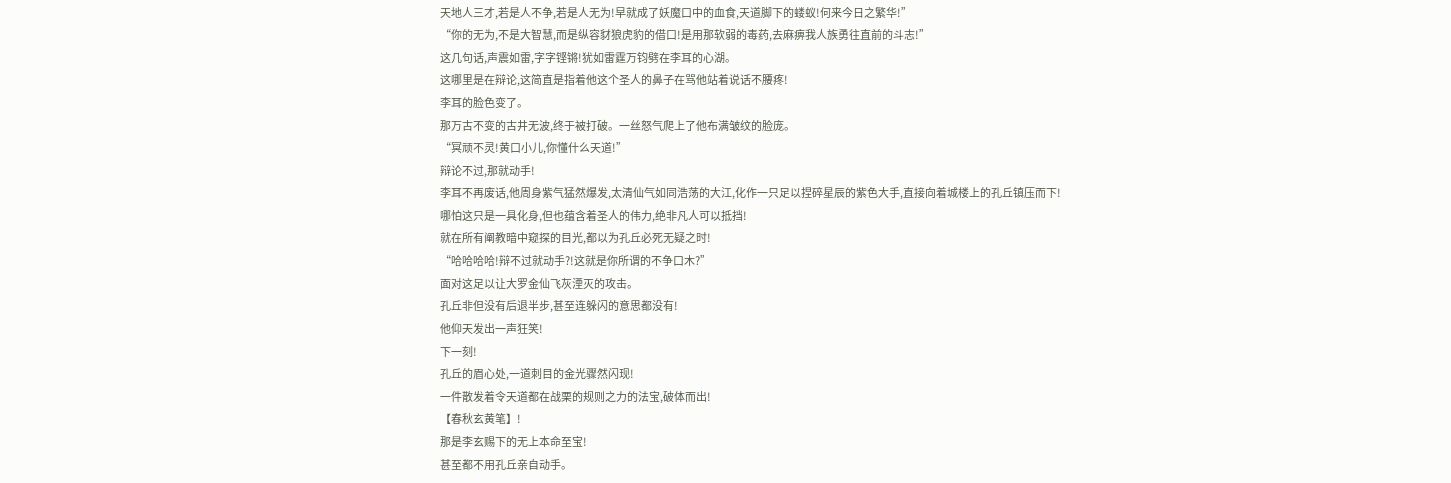天地人三才,若是人不争,若是人无为!早就成了妖魔口中的血食,天道脚下的蝼蚁!何来今日之繁华!”
“你的无为,不是大智慧,而是纵容豺狼虎豹的借口!是用那软弱的毒药,去麻痹我人族勇往直前的斗志!”
这几句话,声震如雷,字字铿锵!犹如雷霆万钧劈在李耳的心湖。
这哪里是在辩论,这简直是指着他这个圣人的鼻子在骂他站着说话不腰疼!
李耳的脸色变了。
那万古不变的古井无波,终于被打破。一丝怒气爬上了他布满皱纹的脸庞。
“冥顽不灵!黄口小儿,你懂什么天道!”
辩论不过,那就动手!
李耳不再废话,他周身紫气猛然爆发,太清仙气如同浩荡的大江,化作一只足以捏碎星辰的紫色大手,直接向着城楼上的孔丘镇压而下!
哪怕这只是一具化身,但也蕴含着圣人的伟力,绝非凡人可以抵挡!
就在所有阐教暗中窥探的目光,都以为孔丘必死无疑之时!
“哈哈哈哈!辩不过就动手?!这就是你所谓的不争口木?”
面对这足以让大罗金仙飞灰湮灭的攻击。
孔丘非但没有后退半步,甚至连躲闪的意思都没有!
他仰天发出一声狂笑!
下一刻!
孔丘的眉心处,一道刺目的金光骤然闪现!
一件散发着令天道都在战栗的规则之力的法宝,破体而出!
【春秋玄黄笔】!
那是李玄赐下的无上本命至宝!
甚至都不用孔丘亲自动手。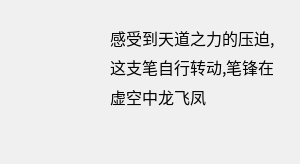感受到天道之力的压迫,这支笔自行转动,笔锋在虚空中龙飞凤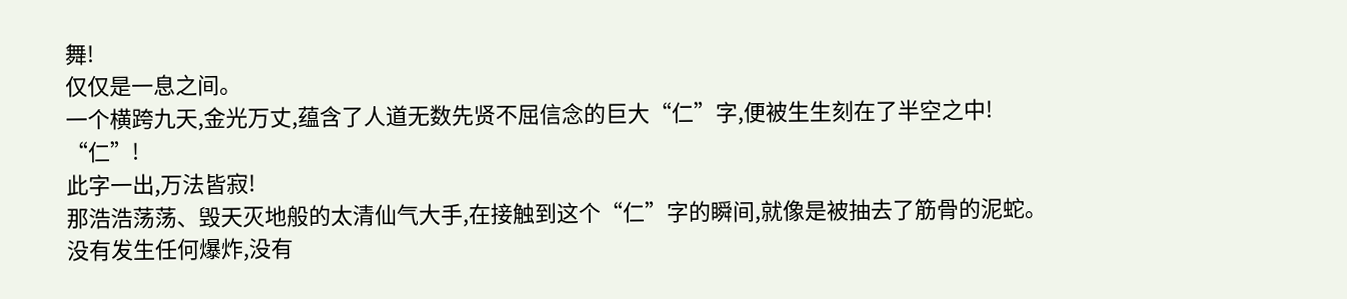舞!
仅仅是一息之间。
一个横跨九天,金光万丈,蕴含了人道无数先贤不屈信念的巨大“仁”字,便被生生刻在了半空之中!
“仁”!
此字一出,万法皆寂!
那浩浩荡荡、毁天灭地般的太清仙气大手,在接触到这个“仁”字的瞬间,就像是被抽去了筋骨的泥蛇。
没有发生任何爆炸,没有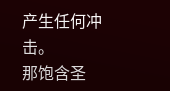产生任何冲击。
那饱含圣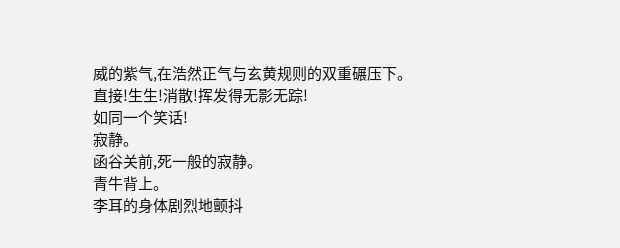威的紫气,在浩然正气与玄黄规则的双重碾压下。
直接!生生!消散!挥发得无影无踪!
如同一个笑话!
寂静。
函谷关前,死一般的寂静。
青牛背上。
李耳的身体剧烈地颤抖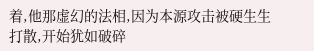着,他那虚幻的法相,因为本源攻击被硬生生打散,开始犹如破碎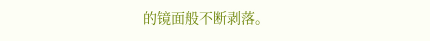的镜面般不断剥落。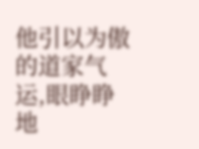他引以为傲的道家气运,眼睁睁地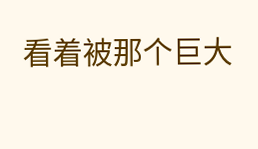看着被那个巨大